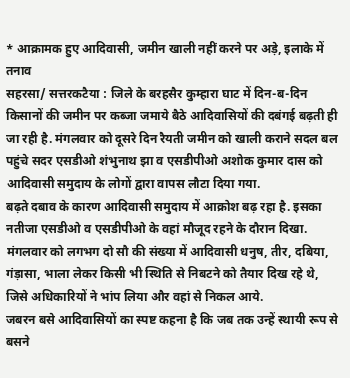* आक्रामक हुए आदिवासी, जमीन खाली नहीं करने पर अड़े, इलाके में तनाव
सहरसा/ सत्तरकटैया : जिले के बरहसैर कुम्हारा घाट में दिन-ब-दिन किसानों की जमीन पर कब्जा जमाये बैठे आदिवासियों की दबंगई बढ़ती ही जा रही है. मंगलवार को दूसरे दिन रैयती जमीन को खाली कराने सदल बल पहुंचे सदर एसडीओ शंभुनाथ झा व एसडीपीओ अशोक कुमार दास को आदिवासी समुदाय के लोगों द्वारा वापस लौटा दिया गया.
बढ़ते दबाव के कारण आदिवासी समुदाय में आक्रोश बढ़ रहा है. इसका नतीजा एसडीओ व एसडीपीओ के वहां मौजूद रहने के दौरान दिखा. मंगलवार को लगभग दो सौ की संख्या में आदिवासी धनुष, तीर, दबिया, गंड़ासा, भाला लेकर किसी भी स्थिति से निबटने को तैयार दिख रहे थे, जिसे अधिकारियों ने भांप लिया और वहां से निकल आये.
जबरन बसे आदिवासियों का स्पष्ट कहना है कि जब तक उन्हें स्थायी रूप से बसने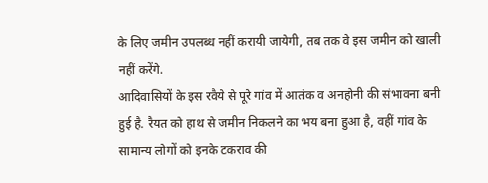के लिए जमीन उपलब्ध नहीं करायी जायेगी, तब तक वे इस जमीन को खाली नहीं करेंगे.
आदिवासियों के इस रवैये से पूरे गांव में आतंक व अनहोनी की संभावना बनी हुई है. रैयत को हाथ से जमीन निकलने का भय बना हुआ है, वहीं गांव के सामान्य लोगों को इनके टकराव की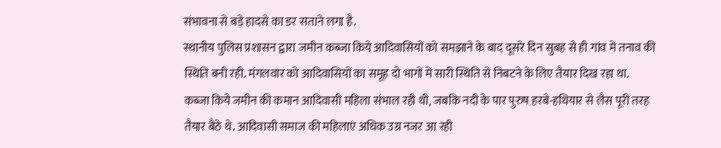संभावना से बड़े हादसे का डर सताने लगा है.
स्थानीय पुलिस प्रशासन द्वारा जमीन कब्जा किये आदिवासियों को समझाने के बाद दूसरे दिन सुबह से ही गांव में तनाव की स्थिति बनी रही. मंगलवार को आदिवासियों का समूह दो भागों में सारी स्थिति से निबटने के लिए तैयार दिख रहा था.
कब्जा किये जमीन की कमान आदिवासी महिला संभाल रही थी, जबकि नदी के पार पुरुष हरबे-हथियार से लैस पूरी तरह तैयार बैठे थे. आदिवासी समाज की महिलाएं अधिक उग्र नजर आ रही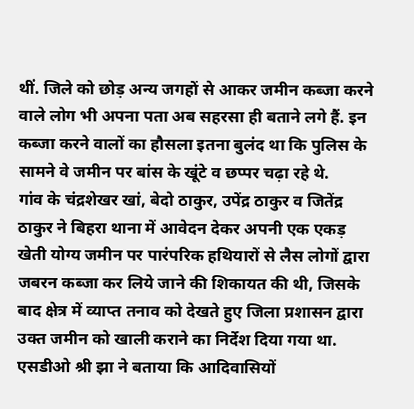थीं. जिले को छोड़ अन्य जगहों से आकर जमीन कब्जा करने वाले लोग भी अपना पता अब सहरसा ही बताने लगे हैं. इन कब्जा करने वालों का हौसला इतना बुलंद था कि पुलिस के सामने वे जमीन पर बांस के खूंटे व छप्पर चढ़ा रहे थे.
गांव के चंद्रशेखर खां, बेदो ठाकुर, उपेंद्र ठाकुर व जितेंद्र ठाकुर ने बिहरा थाना में आवेदन देकर अपनी एक एकड़ खेती योग्य जमीन पर पारंपरिक हथियारों से लैस लोगों द्वारा जबरन कब्जा कर लिये जाने की शिकायत की थी, जिसके बाद क्षेत्र में व्याप्त तनाव को देखते हुए जिला प्रशासन द्वारा उक्त जमीन को खाली कराने का निर्देश दिया गया था. एसडीओ श्री झा ने बताया कि आदिवासियों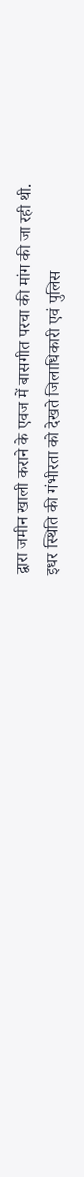द्वारा जमीन खाली कराने के एवज में बासगीत परचा की मांग की जा रही थी.
इधर स्थिति की गंभीरता को देखते जिलाधिकारी एवं पुलिस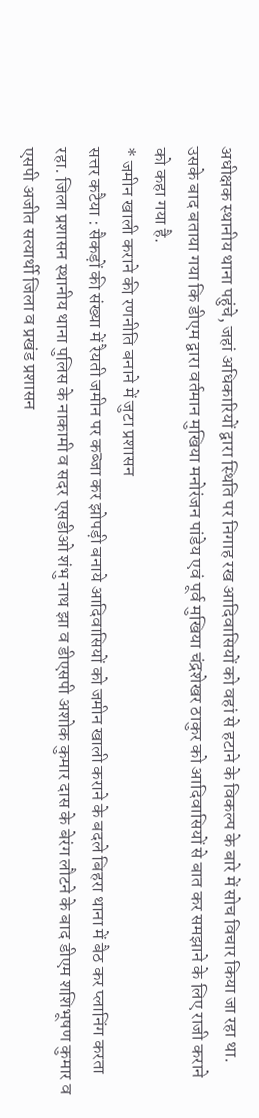अधीक्षक स्थानीय थाना पहुंचे, जहां अधिकारियों द्वारा स्थिति पर निगाह रख आदिवासियों को वहां से हटाने के विकल्प के बारे में सोच विचार किया जा रहा था. उसके बाद बताया गया कि डीएम द्वारा वर्तमान मुखिया मनोरंजन पांडेय एवं पूर्व मुखिया चंद्रशेखर ठाकुर को आदिवासियों से बात कर समझाने के लिए राजी कराने को कहा गया है.
* जमीन खाली कराने की रणनीति बनाने में जुटा प्रशासन
सत्तर कटैया : सैकड़ों की संख्या में रैयती जमीन पर कब्जा कर झोपड़ी बनाये आदिवासियों को जमीन खाली कराने के बदले बिहरा थाना में बैठ कर प्लानिंग करता रहा. जिला प्रशासन स्थानीय थाना पुलिस के नाकामी व सदर एसडीओ शंभु नाथ झा व डीएसपी अशोक कुमार दास के बेरंग लौटने के बाद डीएम शशिभूषण कुमार व एसपी अजीत सत्यार्थी जिला व प्रखंड प्रशासन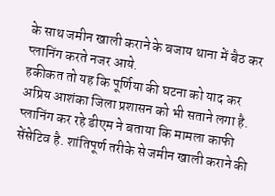के साथ जमीन खाली कराने के बजाय थाना में बैठ कर प्लानिंग करते नजर आये.
हकीकत तो यह कि पूर्णिया की घटना को याद कर अप्रिय आशंका जिला प्रशासन को भी सताने लगा है. प्लानिंग कर रहे डीएम ने बताया कि मामला काफी सेंसेटिव है. शांतिपूर्ण तरीके से जमीन खाली कराने की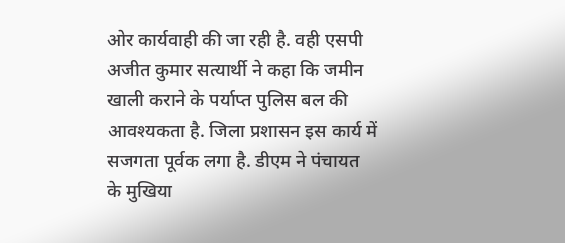ओर कार्यवाही की जा रही है. वही एसपी अजीत कुमार सत्यार्थी ने कहा कि जमीन खाली कराने के पर्याप्त पुलिस बल की आवश्यकता है. जिला प्रशासन इस कार्य में सजगता पूर्वक लगा है. डीएम ने पंचायत के मुखिया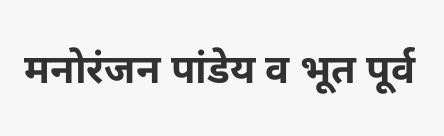मनोरंजन पांडेय व भूत पूर्व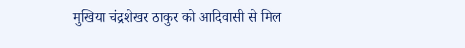मुखिया चंद्रशेखर ठाकुर को आदिवासी से मिल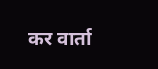कर वार्ता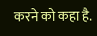करने को कहा है.